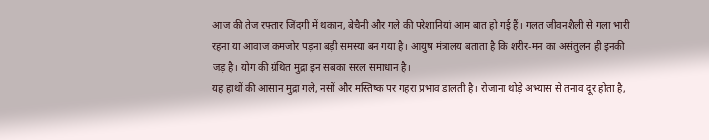आज की तेज रफ्तार जिंदगी में थकान, बेचैनी और गले की परेशानियां आम बात हो गई हैं। गलत जीवनशैली से गला भारी रहना या आवाज कमजोर पड़ना बड़ी समस्या बन गया है। आयुष मंत्रालय बताता है कि शरीर-मन का असंतुलन ही इनकी जड़ है। योग की ग्रंथित मुद्रा इन सबका सरल समाधान है।
यह हाथों की आसान मुद्रा गले, नसों और मस्तिष्क पर गहरा प्रभाव डालती है। रोजाना थोड़े अभ्यास से तनाव दूर होता है,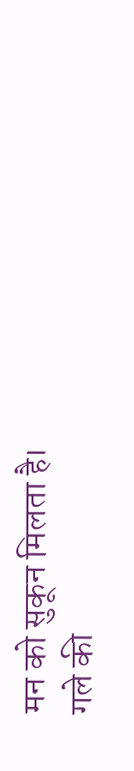मन को सुकून मिलता है।
गले की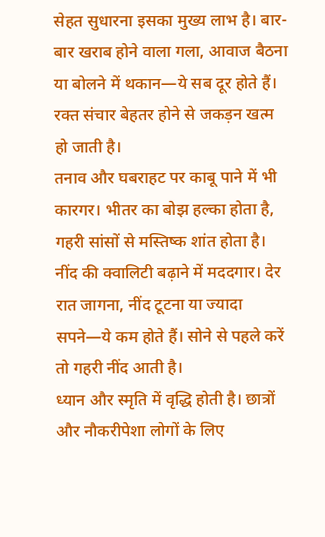सेहत सुधारना इसका मुख्य लाभ है। बार-बार खराब होने वाला गला, आवाज बैठना या बोलने में थकान—ये सब दूर होते हैं। रक्त संचार बेहतर होने से जकड़न खत्म हो जाती है।
तनाव और घबराहट पर काबू पाने में भी कारगर। भीतर का बोझ हल्का होता है, गहरी सांसों से मस्तिष्क शांत होता है।
नींद की क्वालिटी बढ़ाने में मददगार। देर रात जागना, नींद टूटना या ज्यादा सपने—ये कम होते हैं। सोने से पहले करें तो गहरी नींद आती है।
ध्यान और स्मृति में वृद्धि होती है। छात्रों और नौकरीपेशा लोगों के लिए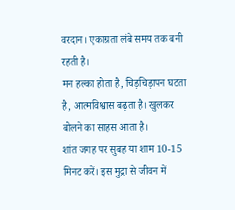वरदान। एकाग्रता लंबे समय तक बनी रहती है।
मन हल्का होता है, चिड़चिड़ापन घटता है, आत्मविश्वास बढ़ता है। खुलकर बोलने का साहस आता है।
शांत जगह पर सुबह या शाम 10-15 मिनट करें। इस मुद्रा से जीवन में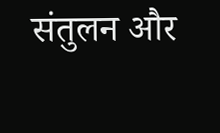संतुलन और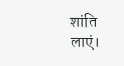शांति लाएं।